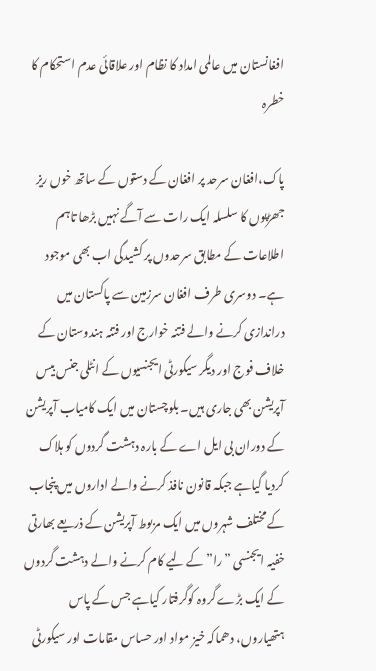افغانستان میں عالمی امداد کا نظام اور علاقائی عدم استحکام کا خطرہ

پاک،افغان سرحد پر افغان کے دستوں کے ساتھ خوں ریز جھڑپوں کا سلسلہ ایک رات سے آگے نہیں بڑھا تاہم اطلاعات کے مطابق سرحدوں پر کشیدگی اب بھی موجود ہے۔ دوسری طرف افغان سرزمین سے پاکستان میں دراندازی کرنے والے فتنہ خوارج اور فتنہ ہندوستان کے خلاف فوج اور دیگر سیکورٹی ایجنسیوں کے انٹلی جنس بیس آپریشن بھی جاری ہیں۔ بلوچستان میں ایک کامیاب آپریشن کے دوران بی ایل اے کے بارہ دہشت گردوں کو ہلاک کردیا گیاہے جبکہ قانون نافذ کرنے والے اداروں میں پنجاب کے مختلف شہروں میں ایک مربوط آپریشن کے ذریعے بھارتی خفیہ ایجنسی ”را”کے لیے کام کرنے والے دہشت گردوں کے ایک بڑے گروہ کوگرفتار کیاہے جس کے پاس ہتھیاروں، دھماکہ خیز مواد اور حساس مقامات اور سیکورٹی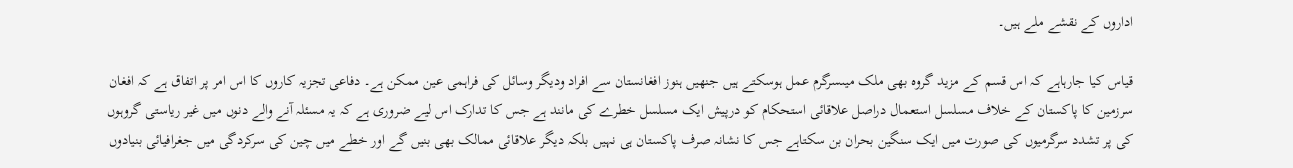اداروں کے نقشے ملے ہیں۔

قیاس کیا جارہاہے کہ اس قسم کے مزید گروہ بھی ملک میںسرگرم عمل ہوسکتے ہیں جنھیں ہنوز افغانستان سے افراد ودیگر وسائل کی فراہمی عین ممکن ہے۔ دفاعی تجزیہ کاروں کا اس امر پر اتفاق ہے کہ افغان سرزمین کا پاکستان کے خلاف مسلسل استعمال دراصل علاقائی استحکام کو درپیش ایک مسلسل خطرے کی مانند ہے جس کا تدارک اس لیے ضروری ہے کہ یہ مسئلہ آنے والے دنوں میں غیر ریاستی گروہوں کی پر تشدد سرگرمیوں کی صورت میں ایک سنگین بحران بن سکتاہے جس کا نشانہ صرف پاکستان ہی نہیں بلکہ دیگر علاقائی ممالک بھی بنیں گے اور خطے میں چین کی سرکردگی میں جغرافیائی بنیادوں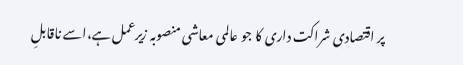پر اقتصادی شراکت داری کا جو عالمی معاشی منصوبہ زیرعمل ہے،اسے ناقابلِ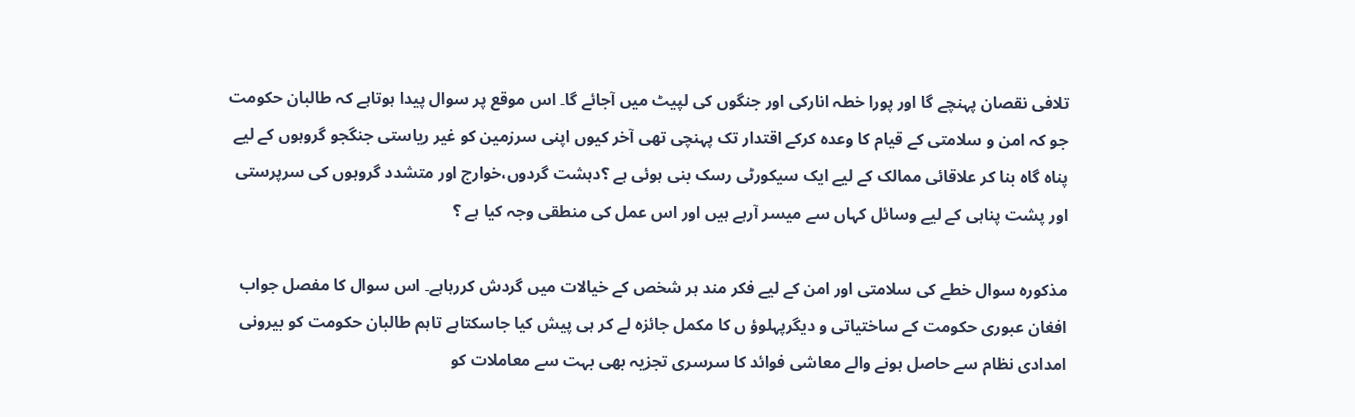تلافی نقصان پہنچے گا اور پورا خطہ انارکی اور جنگوں کی لپیٹ میں آجائے گا۔ اس موقع پر سوال پیدا ہوتاہے کہ طالبان حکومت جو کہ امن و سلامتی کے قیام کا وعدہ کرکے اقتدار تک پہنچی تھی آخر کیوں اپنی سرزمین کو غیر ریاستی جنگجو گروہوں کے لیے پناہ گاہ بنا کر علاقائی ممالک کے لیے ایک سیکورٹی رسک بنی ہوئی ہے ؟دہشت گردوں،خوارج اور متشدد گروہوں کی سرپرستی اور پشت پناہی کے لیے وسائل کہاں سے میسر آرہے ہیں اور اس عمل کی منطقی وجہ کیا ہے ؟

مذکورہ سوال خطے کی سلامتی اور امن کے لیے فکر مند ہر شخص کے خیالات میں گردش کررہاہے۔ اس سوال کا مفصل جواب افغان عبوری حکومت کے ساختیاتی و دیگرپہلوؤ ں کا مکمل جائزہ لے کر ہی پیش کیا جاسکتاہے تاہم طالبان حکومت کو بیرونی امدادی نظام سے حاصل ہونے والے معاشی فوائد کا سرسری تجزیہ بھی بہت سے معاملات کو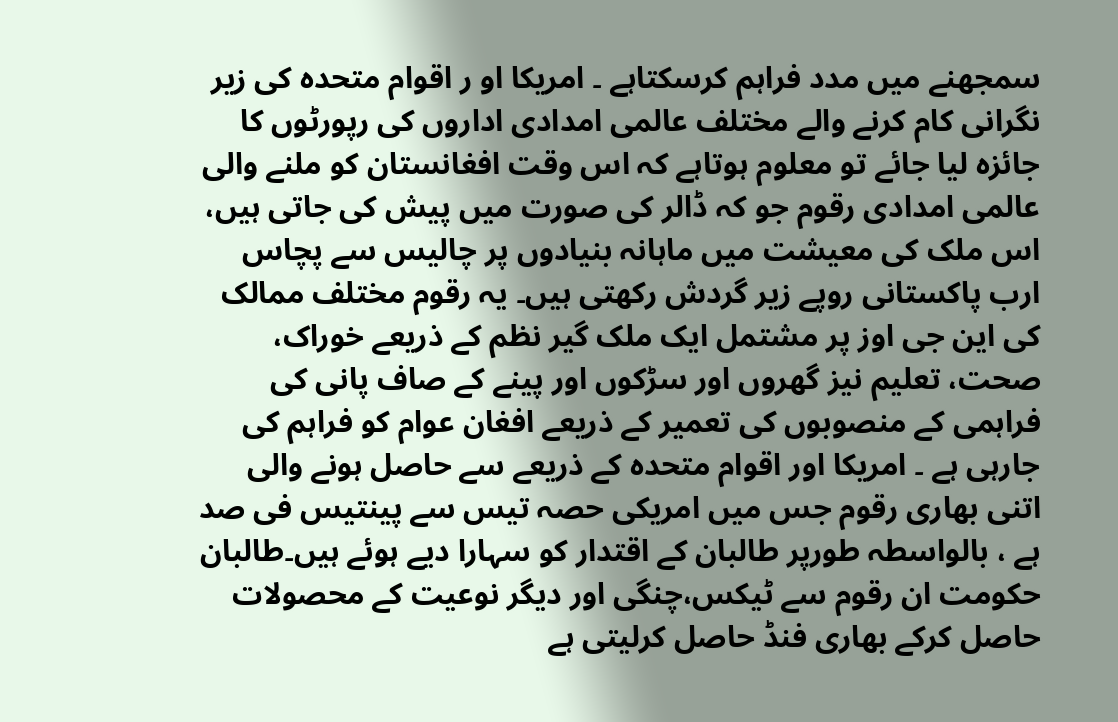سمجھنے میں مدد فراہم کرسکتاہے ۔ امریکا او ر اقوام متحدہ کی زیر نگرانی کام کرنے والے مختلف عالمی امدادی اداروں کی رپورٹوں کا جائزہ لیا جائے تو معلوم ہوتاہے کہ اس وقت افغانستان کو ملنے والی عالمی امدادی رقوم جو کہ ڈالر کی صورت میں پیش کی جاتی ہیں، اس ملک کی معیشت میں ماہانہ بنیادوں پر چالیس سے پچاس ارب پاکستانی روپے زیر گردش رکھتی ہیں۔ یہ رقوم مختلف ممالک کی این جی اوز پر مشتمل ایک ملک گیر نظم کے ذریعے خوراک، صحت، تعلیم نیز گھروں اور سڑکوں اور پینے کے صاف پانی کی فراہمی کے منصوبوں کی تعمیر کے ذریعے افغان عوام کو فراہم کی جارہی ہے ۔ امریکا اور اقوام متحدہ کے ذریعے سے حاصل ہونے والی اتنی بھاری رقوم جس میں امریکی حصہ تیس سے پینتیس فی صد ہے ، بالواسطہ طورپر طالبان کے اقتدار کو سہارا دیے ہوئے ہیں۔طالبان حکومت ان رقوم سے ٹیکس،چنگی اور دیگر نوعیت کے محصولات حاصل کرکے بھاری فنڈ حاصل کرلیتی ہے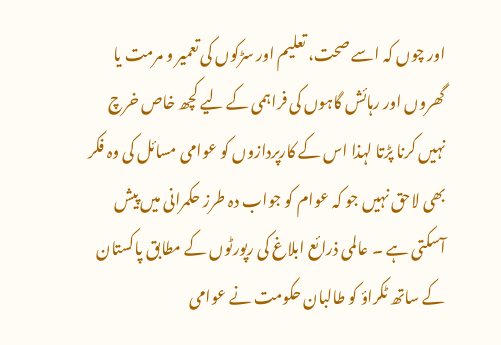اور چوں کہ اسے صحت، تعلیم اور سڑکوں کی تعمیر و مرمت یا گھروں اور رہائش گاہوں کی فراہمی کے لیے کچھ خاص خرچ نہیں کرنا پڑتا لہذا اس کے کارپردازوں کو عوامی مسائل کی وہ فکر بھی لاحق نہیں جو کہ عوام کو جواب دہ طرز حکمرانی میں پیش آسکتی ہے ۔ عالمی ذرائع ابلاغ کی رپورٹوں کے مطابق پاکستان کے ساتھ ٹکراؤ کو طالبان حکومت نے عوامی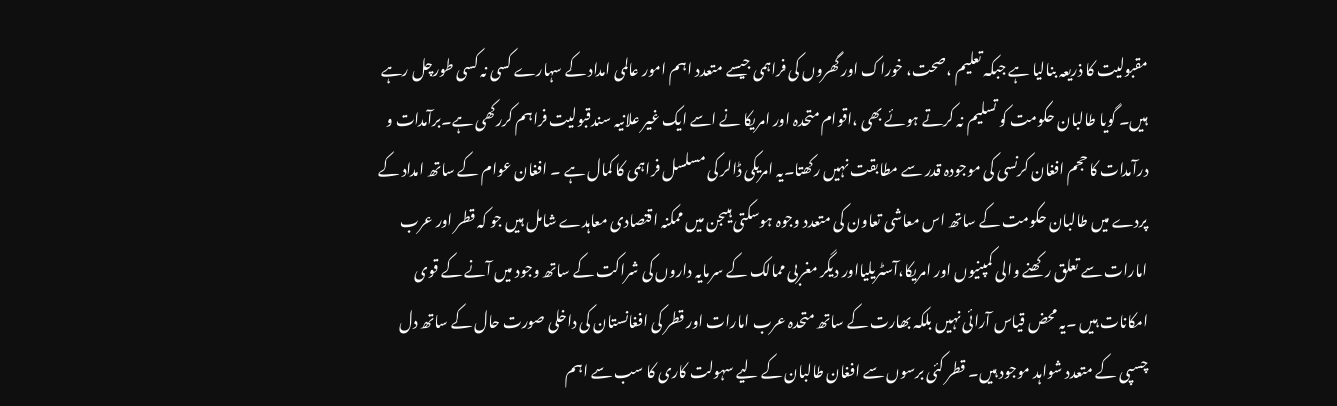مقبولیت کا ذریعہ بنالیا ہے جبکہ تعلیم ،صحت، خوراک اور گھروں کی فراہمی جیسے متعدد اہم امور عالمی امداد کے سہارے کسی نہ کسی طورچل رہے ہیں۔ گویا طالبان حکومت کو تسلیم نہ کرتے ہوئے بھی ،اقوام متحدہ اور امریکا نے اسے ایک غیر علانیہ سندقبولیت فراہم کررکھی ہے۔برآمدات و درآمدات کا حجم افغان کرنسی کی موجودہ قدر سے مطابقت نہیں رکھتا۔یہ امریکی ڈالر کی مسلسل فراہمی کا کمال ہے ۔ افغان عوام کے ساتھ امداد کے پردے میں طالبان حکومت کے ساتھ اس معاشی تعاون کی متعدد وجوہ ہوسکتی ہیںجن میں ممکنہ اقتصادی معاہدے شامل ہیں جو کہ قطر اور عرب امارات سے تعلق رکھنے والی کمپنیوں اور امریکا،آسٹریلیااور دیگر مغربی ممالک کے سرمایہ داروں کی شراکت کے ساتھ وجود میں آنے کے قوی امکانات ہیں ۔یہ محض قیاس آرائی نہیں بلکہ بھارت کے ساتھ متحدہ عرب امارات اور قطر کی افغانستان کی داخلی صورت حال کے ساتھ دل چسپی کے متعدد شواہد موجود ہیں۔ قطر کئی برسوں سے افغان طالبان کے لیے سہولت کاری کا سب سے اہم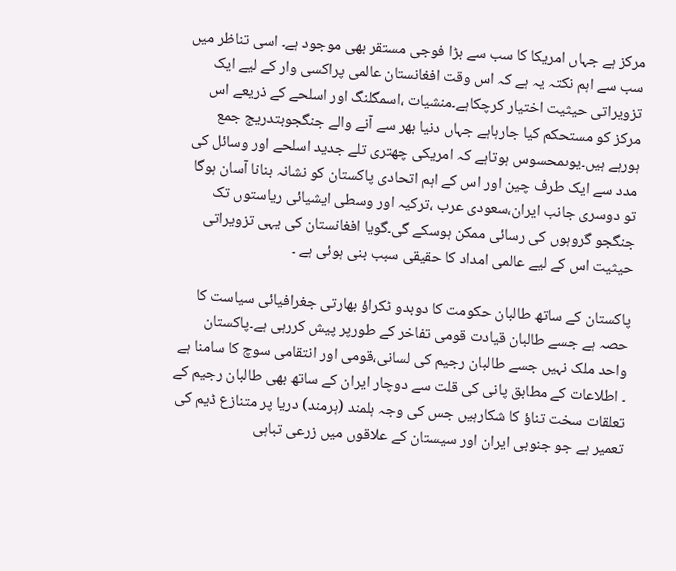مرکز ہے جہاں امریکا کا سب سے بڑا فوجی مستقر بھی موجود ہے۔ اسی تناظر میں سب سے اہم نکتہ یہ ہے کہ اس وقت افغانستان عالمی پراکسی وار کے لیے ایک تزویراتی حیثیت اختیار کرچکاہے۔منشیات ،اسمگلنگ اور اسلحے کے ذریعے اس مرکز کو مستحکم کیا جارہاہے جہاں دنیا بھر سے آنے والے جنگجوبتدریج جمع ہورہے ہیں۔یوںمحسوس ہوتاہے کہ امریکی چھتری تلے جدید اسلحے اور وسائل کی مدد سے ایک طرف چین اور اس کے اہم اتحادی پاکستان کو نشانہ بنانا آسان ہوگا تو دوسری جانب ایران،سعودی عرب ،ترکیہ اور وسطی ایشیائی ریاستوں تک جنگجو گروہوں کی رسائی ممکن ہوسکے گی۔گویا افغانستان کی یہی تزویراتی حیثیت اس کے لیے عالمی امداد کا حقیقی سبب بنی ہوئی ہے ۔

پاکستان کے ساتھ طالبان حکومت کا دوبدو ٹکراؤ بھارتی جغرافیائی سیاست کا حصہ ہے جسے طالبان قیادت قومی تفاخر کے طورپر پیش کررہی ہے۔پاکستان واحد ملک نہیں جسے طالبان رجیم کی لسانی،قومی اور انتقامی سوچ کا سامنا ہے ۔ اطلاعات کے مطابق پانی کی قلت سے دوچار ایران کے ساتھ بھی طالبان رجیم کے تعلقات سخت تناؤ کا شکارہیں جس کی وجہ ہلمند (ہرمند) دریا پر متنازع ڈیم کی تعمیر ہے جو جنوبی ایران اور سیستان کے علاقوں میں زرعی تباہی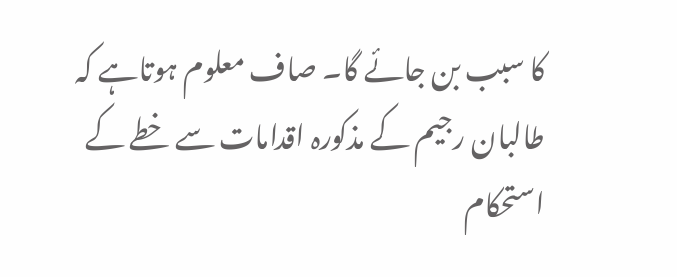کا سبب بن جائے گا۔ صاف معلوم ہوتاہے کہ طالبان رجیم کے مذکورہ اقدامات سے خطے کے استحکام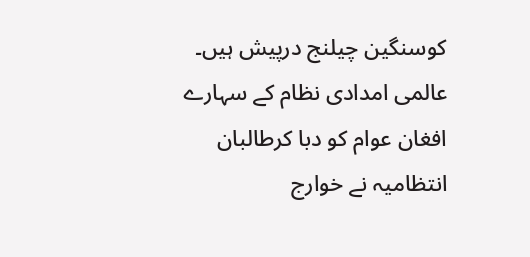کوسنگین چیلنج درپیش ہیں۔ عالمی امدادی نظام کے سہارے افغان عوام کو دبا کرطالبان انتظامیہ نے خوارج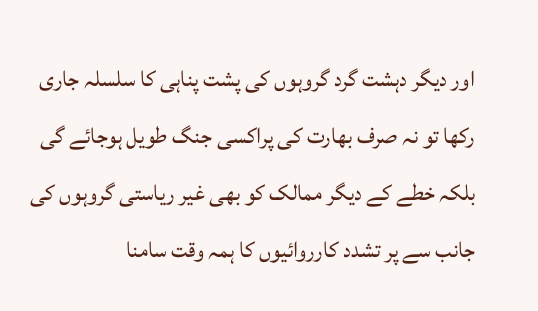اور دیگر دہشت گرد گروہوں کی پشت پناہی کا سلسلہ جاری رکھا تو نہ صرف بھارت کی پراکسی جنگ طویل ہوجائے گی بلکہ خطے کے دیگر ممالک کو بھی غیر ریاستی گروہوں کی جانب سے پر تشدد کارروائیوں کا ہمہ وقت سامنا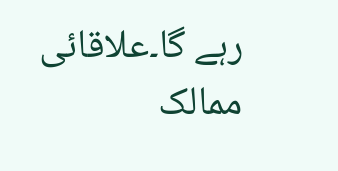رہے گا۔علاقائی ممالک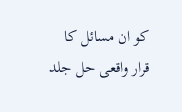کو ان مسائل کا قرار واقعی حل جلد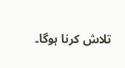تلاش کرنا ہوگا۔